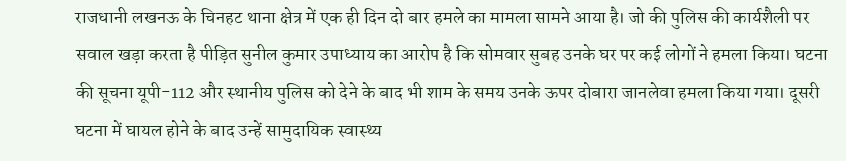राजधानी लखनऊ के चिनहट थाना क्षेत्र में एक ही दिन दो बार हमले का मामला सामने आया है। जो की पुलिस की कार्यशैली पर सवाल खड़ा करता है पीड़ित सुनील कुमार उपाध्याय का आरोप है कि सोमवार सुबह उनके घर पर कई लोगों ने हमला किया। घटना की सूचना यूपी-112 और स्थानीय पुलिस को देने के बाद भी शाम के समय उनके ऊपर दोबारा जानलेवा हमला किया गया। दूसरी घटना में घायल होने के बाद उन्हें सामुदायिक स्वास्थ्य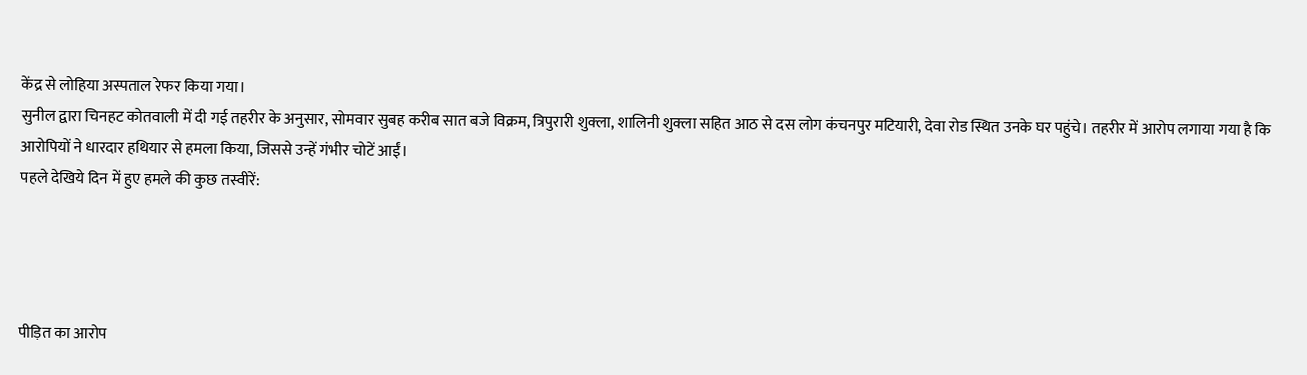केंद्र से लोहिया अस्पताल रेफर किया गया।
सुनील द्वारा चिनहट कोतवाली में दी गई तहरीर के अनुसार, सोमवार सुबह करीब सात बजे विक्रम, त्रिपुरारी शुक्ला, शालिनी शुक्ला सहित आठ से दस लोग कंचनपुर मटियारी, देवा रोड स्थित उनके घर पहुंचे। तहरीर में आरोप लगाया गया है कि आरोपियों ने धारदार हथियार से हमला किया, जिससे उन्हें गंभीर चोटें आईं।
पहले देखिये दिन में हुए हमले की कुछ तस्वीरें:




पीड़ित का आरोप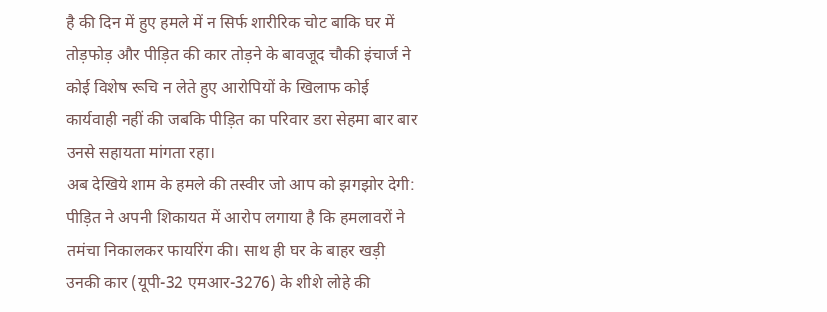है की दिन में हुए हमले में न सिर्फ शारीरिक चोट बाकि घर में तोड़फोड़ और पीड़ित की कार तोड़ने के बावजूद चौकी इंचार्ज ने कोई विशेष रूचि न लेते हुए आरोपियों के खिलाफ कोई कार्यवाही नहीं की जबकि पीड़ित का परिवार डरा सेहमा बार बार उनसे सहायता मांगता रहा।
अब देखिये शाम के हमले की तस्वीर जो आप को झगझोर देगी:
पीड़ित ने अपनी शिकायत में आरोप लगाया है कि हमलावरों ने तमंचा निकालकर फायरिंग की। साथ ही घर के बाहर खड़ी उनकी कार (यूपी-32 एमआर-3276) के शीशे लोहे की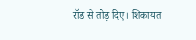रॉड से तोड़ दिए। शिकायत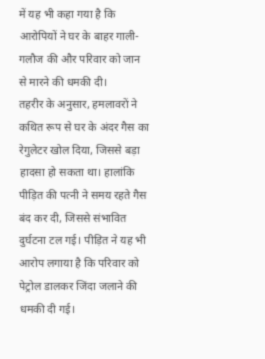में यह भी कहा गया है कि आरोपियों ने घर के बाहर गाली-गलौज की और परिवार को जान से मारने की धमकी दी।
तहरीर के अनुसार, हमलावरों ने कथित रूप से घर के अंदर गैस का रेगुलेटर खोल दिया, जिससे बड़ा हादसा हो सकता था। हालांकि पीड़ित की पत्नी ने समय रहते गैस बंद कर दी, जिससे संभावित दुर्घटना टल गई। पीड़ित ने यह भी आरोप लगाया है कि परिवार को पेट्रोल डालकर जिंदा जलाने की धमकी दी गई।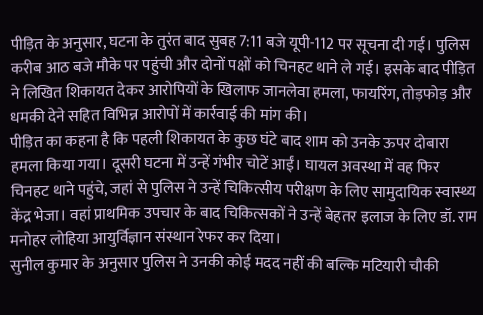पीड़ित के अनुसार, घटना के तुरंत बाद सुबह 7:11 बजे यूपी-112 पर सूचना दी गई। पुलिस करीब आठ बजे मौके पर पहुंची और दोनों पक्षों को चिनहट थाने ले गई। इसके बाद पीड़ित ने लिखित शिकायत देकर आरोपियों के खिलाफ जानलेवा हमला, फायरिंग, तोड़फोड़ और धमकी देने सहित विभिन्न आरोपों में कार्रवाई की मांग की।
पीड़ित का कहना है कि पहली शिकायत के कुछ घंटे बाद शाम को उनके ऊपर दोबारा हमला किया गया। दूसरी घटना में उन्हें गंभीर चोटें आईं। घायल अवस्था में वह फिर चिनहट थाने पहुंचे, जहां से पुलिस ने उन्हें चिकित्सीय परीक्षण के लिए सामुदायिक स्वास्थ्य केंद्र भेजा। वहां प्राथमिक उपचार के बाद चिकित्सकों ने उन्हें बेहतर इलाज के लिए डॉ. राम मनोहर लोहिया आयुर्विज्ञान संस्थान रेफर कर दिया।
सुनील कुमार के अनुसार पुलिस ने उनकी कोई मदद नहीं की बल्कि मटियारी चौकी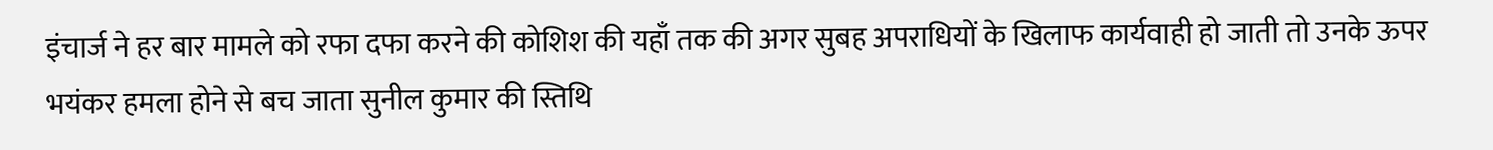इंचार्ज ने हर बार मामले को रफा दफा करने की कोशिश की यहाँ तक की अगर सुबह अपराधियों के खिलाफ कार्यवाही हो जाती तो उनके ऊपर भयंकर हमला होने से बच जाता सुनील कुमार की स्तिथि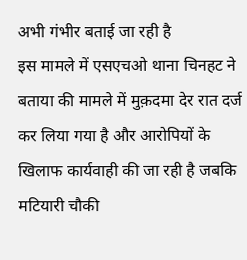अभी गंभीर बताई जा रही है
इस मामले में एसएचओ थाना चिनहट ने बताया की मामले में मुक़दमा देर रात दर्ज कर लिया गया है और आरोपियों के खिलाफ कार्यवाही की जा रही है जबकि मटियारी चौकी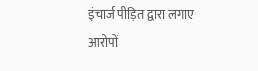इंचार्ज पीड़ित द्वारा लगाए आरोपों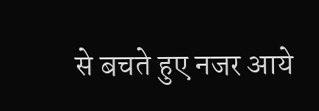से बचते हुए नजर आये